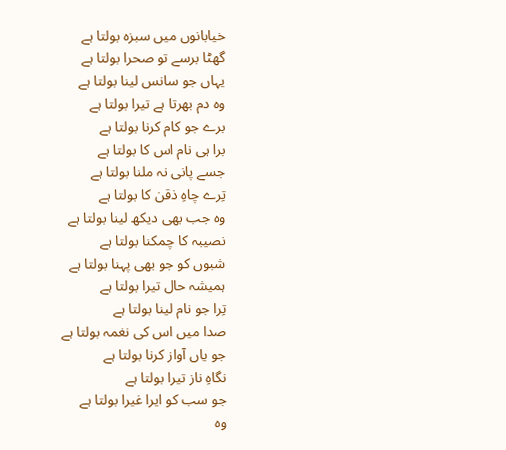خیابانوں میں سبزہ بولتا ہے
گھٹا برسے تو صحرا بولتا ہے
یہاں جو سانس لینا بولتا ہے
وہ دم بھرتا ہے تیرا بولتا ہے
برے جو کام کرنا بولتا ہے
برا ہی نام اس کا بولتا ہے
جسے پانی نہ ملنا بولتا ہے
تِرے چاہِ ذقن کا بولتا ہے
وہ جب بھی دیکھ لینا بولتا ہے
نصیبہ کا چمکنا بولتا ہے
شبوں کو جو بھی پہنا بولتا ہے
ہمیشہ حال تیرا بولتا ہے
تِرا جو نام لینا بولتا ہے
صدا میں اس کی نغمہ بولتا ہے
جو یاں آواز کرنا بولتا ہے
نگاہِ ناز تیرا بولتا ہے
جو سب کو ایرا غیرا بولتا ہے
وہ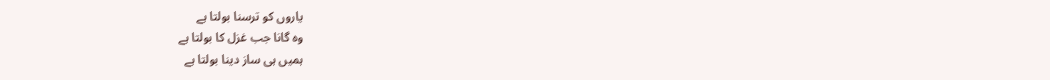یاروں کو ترسنا بولتا ہے
وہ گانا جب غزل کا بولتا ہے
ہمیں ہی ساز دینا بولتا ہے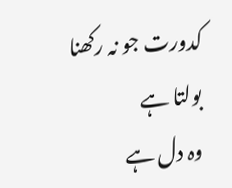کدورت جو نہ رکھنا بولتا ہے
وہ دل ہے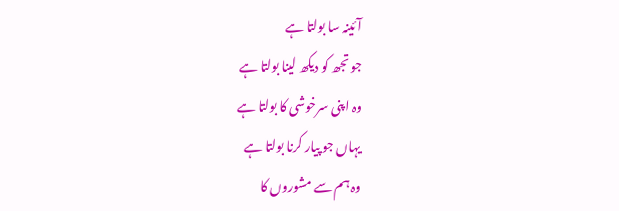آئینہ سا بولتا ہے
جو تجھ کو دیکھ لینا بولتا ہے
وہ اپنی سرخوشی کا بولتا ہے
یہاں جو پیار کرنا بولتا ہے
وہ ہم سے مشوروں کا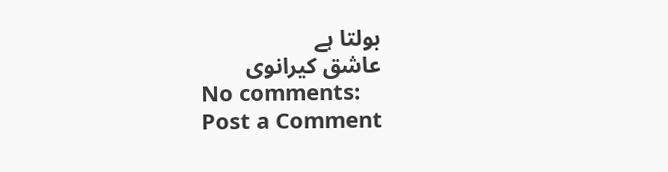بولتا ہے
عاشق کیرانوی
No comments:
Post a Comment